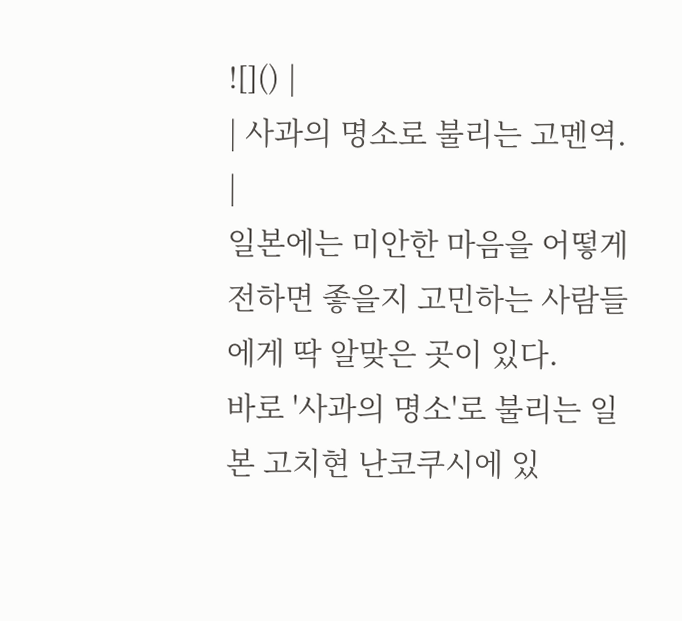![]() |
| 사과의 명소로 불리는 고멘역. |
일본에는 미안한 마음을 어떻게 전하면 좋을지 고민하는 사람들에게 딱 알맞은 곳이 있다.
바로 '사과의 명소'로 불리는 일본 고치현 난코쿠시에 있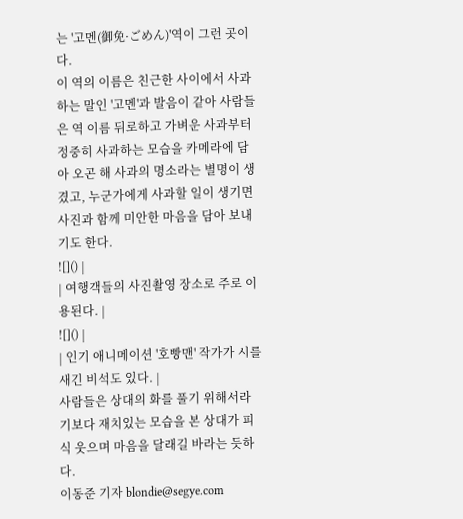는 '고멘(御免·ごめん)'역이 그런 곳이다.
이 역의 이름은 친근한 사이에서 사과하는 말인 '고멘'과 발음이 같아 사람들은 역 이름 뒤로하고 가벼운 사과부터 정중히 사과하는 모습을 카메라에 담아 오곤 해 사과의 명소라는 별명이 생겼고, 누군가에게 사과할 일이 생기면 사진과 함께 미안한 마음을 담아 보내기도 한다.
![]() |
| 여행객들의 사진촬영 장소로 주로 이용된다. |
![]() |
| 인기 애니메이션 '호빵맨' 작가가 시를 새긴 비석도 있다. |
사람들은 상대의 화를 풀기 위해서라기보다 재치있는 모습을 본 상대가 피식 웃으며 마음을 달래길 바라는 듯하다.
이동준 기자 blondie@segye.com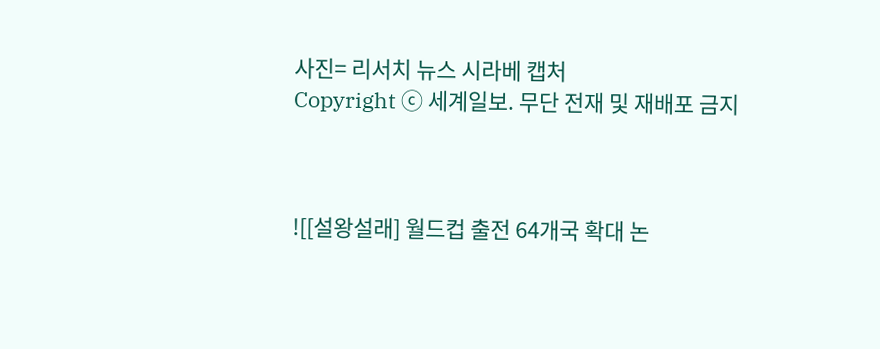사진= 리서치 뉴스 시라베 캡처
Copyright ⓒ 세계일보. 무단 전재 및 재배포 금지



![[설왕설래] 월드컵 출전 64개국 확대 논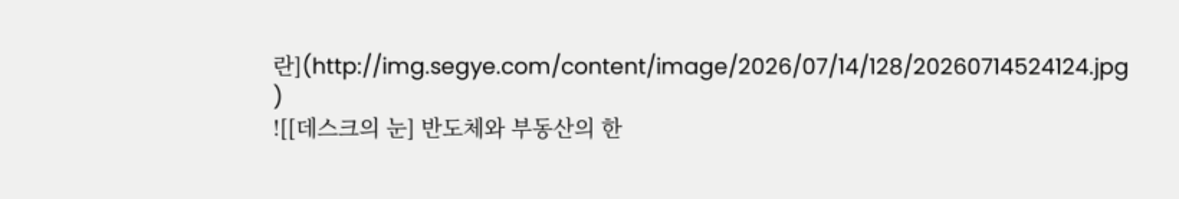란](http://img.segye.com/content/image/2026/07/14/128/20260714524124.jpg
)
![[데스크의 눈] 반도체와 부동산의 한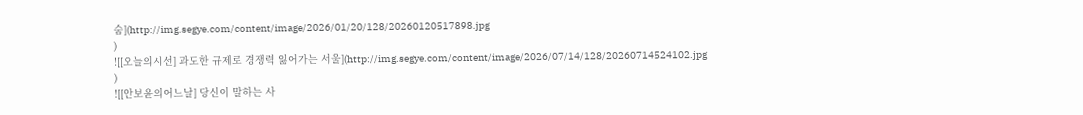숨](http://img.segye.com/content/image/2026/01/20/128/20260120517898.jpg
)
![[오늘의시선] 과도한 규제로 경쟁력 잃어가는 서울](http://img.segye.com/content/image/2026/07/14/128/20260714524102.jpg
)
![[안보윤의어느날] 당신이 말하는 사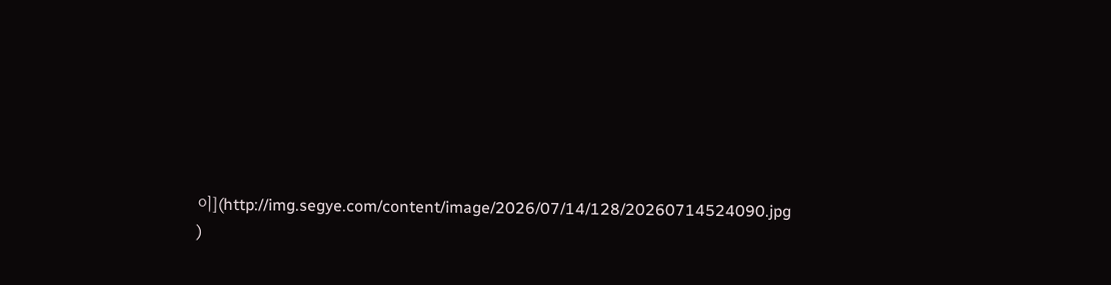이](http://img.segye.com/content/image/2026/07/14/128/20260714524090.jpg
)